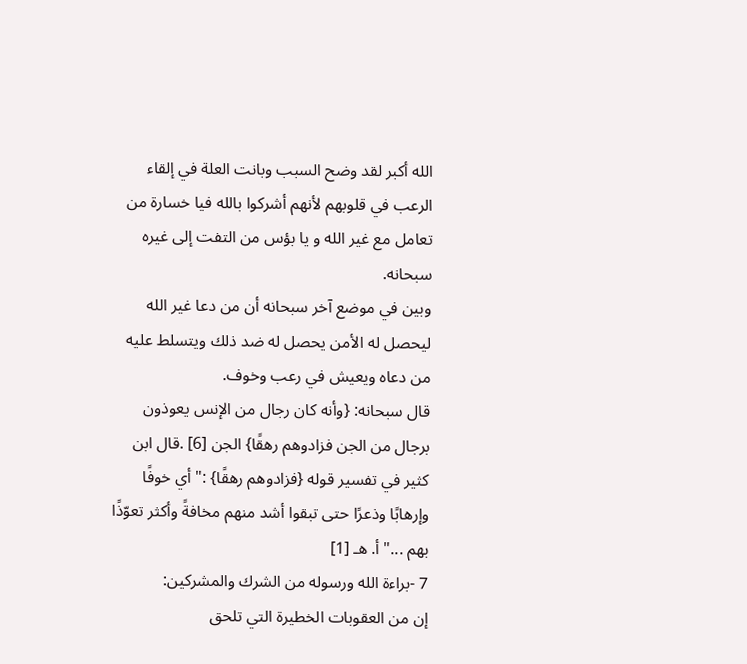الله أكبر لقد وضح السبب وبانت العلة في إلقاء الرعب في قلوبهم لأنهم أشركوا بالله فيا خسارة من تعامل مع غير الله و يا بؤس من التفت إلى غيره سبحانه.
وبين في موضع آخر سبحانه أن من دعا غير الله ليحصل له الأمن يحصل له ضد ذلك ويتسلط عليه من دعاه ويعيش في رعب وخوف.
قال سبحانه: {وأنه كان رجال من الإنس يعوذون برجال من الجن فزادوهم رهقًا} الجن [6] .قال ابن كثير في تفسير قوله {فزادوهم رهقًا} :"أي خوفًا وإرهابًا وذعرًا حتى تبقوا أشد منهم مخافةً وأكثر تعوّذًا بهم ..."أ. هـ [1]
7 -براءة الله ورسوله من الشرك والمشركين:
إن من العقوبات الخطيرة التي تلحق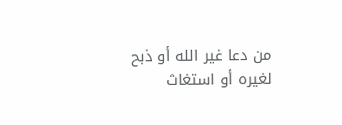من دعا غير الله أو ذبح لغيره أو استغاث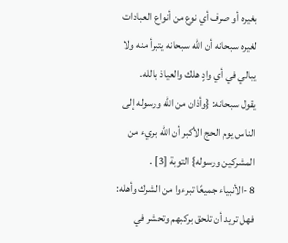بغيره أو صرف أي نوع من أنواع العبادات لغيره سبحانه أن الله سبحانه يتبرأ منه ولا يبالي في أي وادٍ هلك والعياذ بالله.
يقول سبحانه: {وأذان من الله ورسوله إلى الناس يوم الحج الأكبر أن الله بريء من المشركين ورسوله} التوبة [3] .
8 -الأنبياء جميعًا تبرءوا من الشرك وأهله:
فهل تريد أن تلحق بركبهم وتحشر في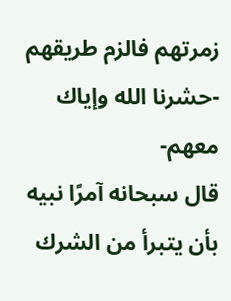زمرتهم فالزم طريقهم -حشرنا الله وإياك معهم-
قال سبحانه آمرًا نبيه بأن يتبرأ من الشرك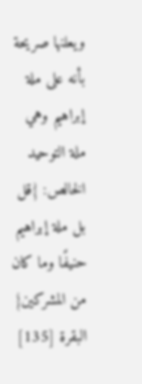ويعلنها صريحة بأنه على ملة إبراهيم وهي ملة التوحيد الخالص: {قل بل ملة إبراهيم حنيفًا وما كان من المشركين} البقرة [135]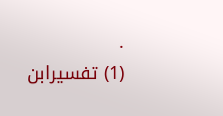.
(1) تفسيرابن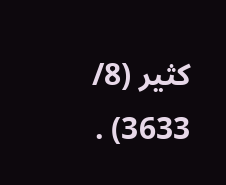كثير (8/ 3633) .